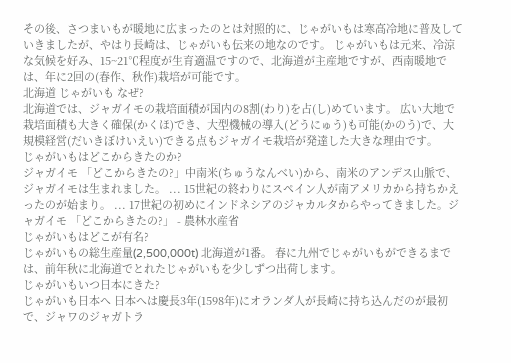その後、さつまいもが暖地に広まったのとは対照的に、じゃがいもは寒高冷地に普及していきましたが、やはり長崎は、じゃがいも伝来の地なのです。 じゃがいもは元来、冷涼な気候を好み、15~21℃程度が生育適温ですので、北海道が主産地ですが、西南暖地では、年に2回の(春作、秋作)栽培が可能です。
北海道 じゃがいも なぜ?
北海道では、ジャガイモの栽培面積が国内の8割(わり)を占(し)めています。 広い大地で栽培面積も大きく確保(かくほ)でき、大型機械の導入(どうにゅう)も可能(かのう)で、大規模経営(だいきぼけいえい)できる点もジャガイモ栽培が発達した大きな理由です。
じゃがいもはどこからきたのか?
ジャガイモ 「どこからきたの?」中南米(ちゅうなんべい)から、南米のアンデス山脈で、ジャガイモは生まれました。 ... 15世紀の終わりにスペイン人が南アメリカから持ちかえったのが始まり。 ... 17世紀の初めにインドネシアのジャカルタからやってきました。ジャガイモ 「どこからきたの?」 - 農林水産省
じゃがいもはどこが有名?
じゃがいもの総生産量(2,500,000t) 北海道が1番。 春に九州でじゃがいもができるまでは、前年秋に北海道でとれたじゃがいもを少しずつ出荷します。
じゃがいもいつ日本にきた?
じゃがいも日本へ 日本へは慶長3年(1598年)にオランダ人が長崎に持ち込んだのが最初で、ジャワのジャガトラ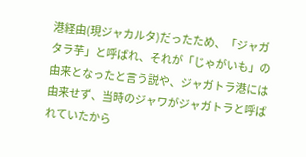港経由(現ジャカルタ)だったため、「ジャガタラ芋」と呼ばれ、それが「じゃがいも」の由来となったと言う説や、ジャガトラ港には由来せず、当時のジャワがジャガトラと呼ばれていたから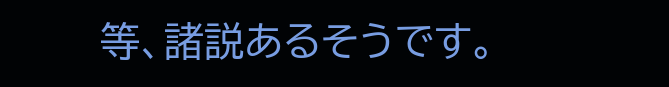等、諸説あるそうです。